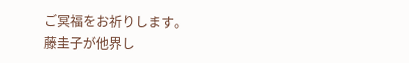ご冥福をお祈りします。
藤圭子が他界し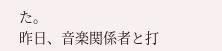た。
昨日、音楽関係者と打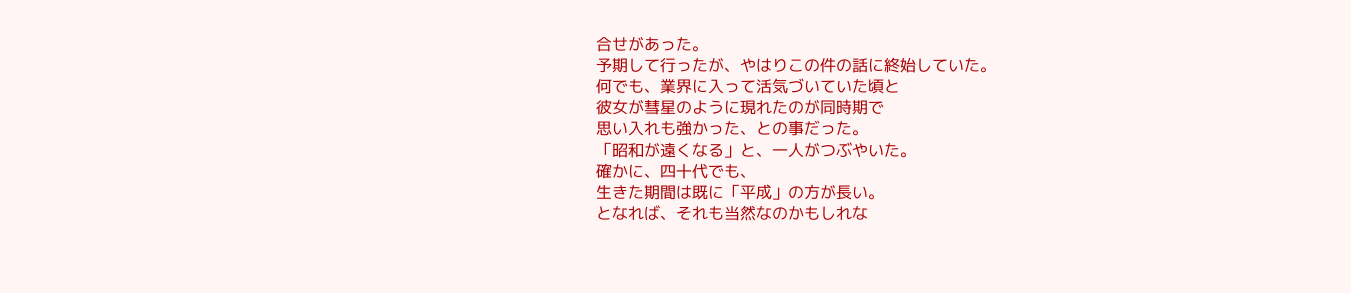合せがあった。
予期して行ったが、やはりこの件の話に終始していた。
何でも、業界に入って活気づいていた頃と
彼女が彗星のように現れたのが同時期で
思い入れも強かった、との事だった。
「昭和が遠くなる」と、一人がつぶやいた。
確かに、四十代でも、
生きた期間は既に「平成」の方が長い。
となれば、それも当然なのかもしれな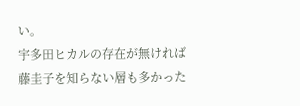い。
宇多田ヒカルの存在が無ければ
藤圭子を知らない層も多かった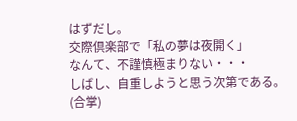はずだし。
交際倶楽部で「私の夢は夜開く」
なんて、不謹慎極まりない・・・
しばし、自重しようと思う次第である。
(合掌)